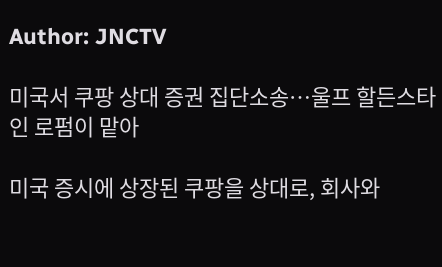Author: JNCTV

미국서 쿠팡 상대 증권 집단소송…울프 할든스타인 로펌이 맡아

미국 증시에 상장된 쿠팡을 상대로, 회사와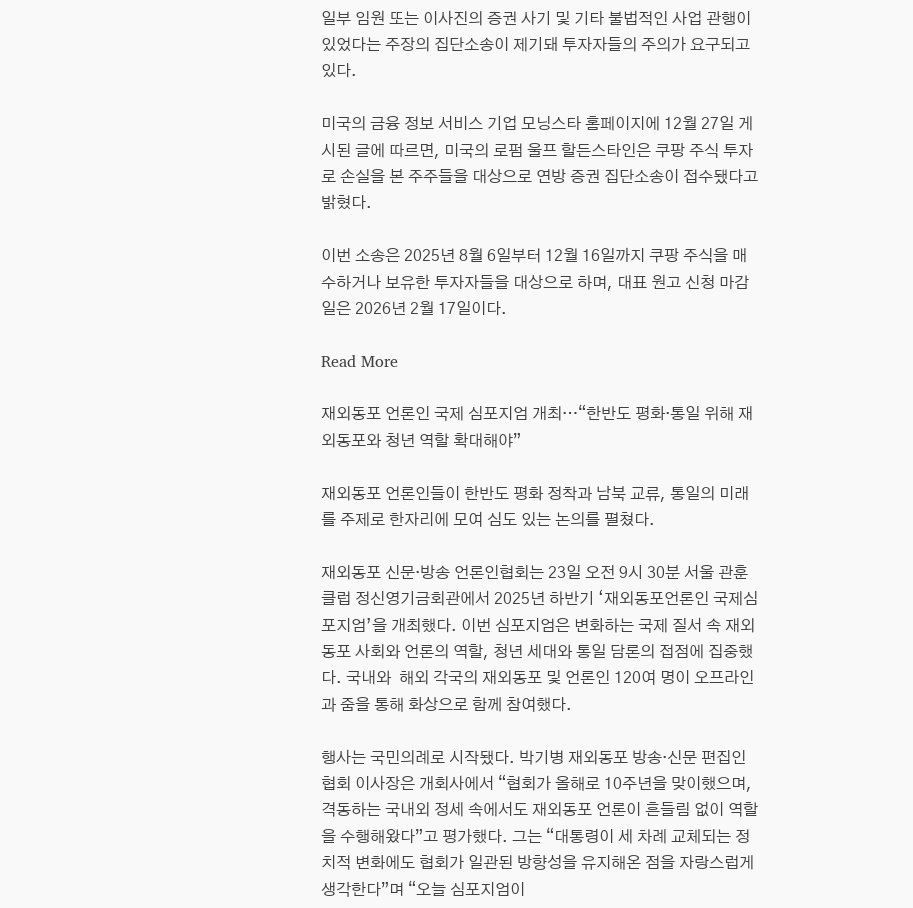일부 임원 또는 이사진의 증권 사기 및 기타 불법적인 사업 관행이 있었다는 주장의 집단소송이 제기돼 투자자들의 주의가 요구되고 있다.

미국의 금융 정보 서비스 기업 모닝스타 홈페이지에 12월 27일 게시된 글에 따르면, 미국의 로펌 울프 할든스타인은 쿠팡 주식 투자로 손실을 본 주주들을 대상으로 연방 증권 집단소송이 접수됐다고 밝혔다.

이번 소송은 2025년 8월 6일부터 12월 16일까지 쿠팡 주식을 매수하거나 보유한 투자자들을 대상으로 하며, 대표 원고 신청 마감일은 2026년 2월 17일이다.

Read More

재외동포 언론인 국제 심포지엄 개최…“한반도 평화·통일 위해 재외동포와 청년 역할 확대해야”

재외동포 언론인들이 한반도 평화 정착과 남북 교류, 통일의 미래를 주제로 한자리에 모여 심도 있는 논의를 펼쳤다.

재외동포 신문·방송 언론인협회는 23일 오전 9시 30분 서울 관훈클럽 정신영기금회관에서 2025년 하반기 ‘재외동포언론인 국제심포지엄’을 개최했다. 이번 심포지엄은 변화하는 국제 질서 속 재외동포 사회와 언론의 역할, 청년 세대와 통일 담론의 접점에 집중했다. 국내와  해외 각국의 재외동포 및 언론인 120여 명이 오프라인과 줌을 통해 화상으로 함께 참여했다.

행사는 국민의례로 시작됐다. 박기병 재외동포 방송·신문 편집인협회 이사장은 개회사에서 “협회가 올해로 10주년을 맞이했으며, 격동하는 국내외 정세 속에서도 재외동포 언론이 흔들림 없이 역할을 수행해왔다”고 평가했다. 그는 “대통령이 세 차례 교체되는 정치적 변화에도 협회가 일관된 방향성을 유지해온 점을 자랑스럽게 생각한다”며 “오늘 심포지엄이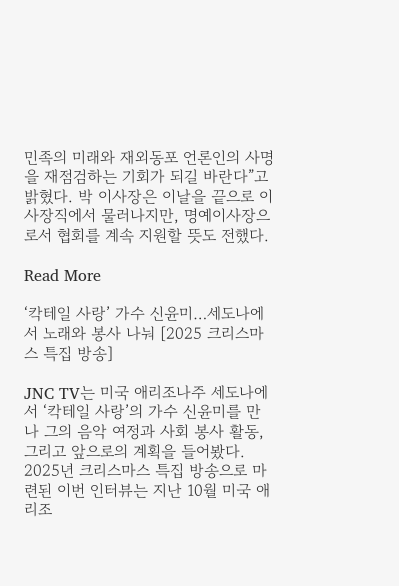민족의 미래와 재외동포 언론인의 사명을 재점검하는 기회가 되길 바란다”고 밝혔다. 박 이사장은 이날을 끝으로 이사장직에서 물러나지만, 명예이사장으로서 협회를 계속 지원할 뜻도 전했다.

Read More

‘칵테일 사랑’ 가수 신윤미…세도나에서 노래와 봉사 나눠 [2025 크리스마스 특집 방송]

JNC TV는 미국 애리조나주 세도나에서 ‘칵테일 사랑’의 가수 신윤미를 만나 그의 음악 여정과 사회 봉사 활동, 그리고 앞으로의 계획을 들어봤다. 2025년 크리스마스 특집 방송으로 마련된 이번 인터뷰는 지난 10월 미국 애리조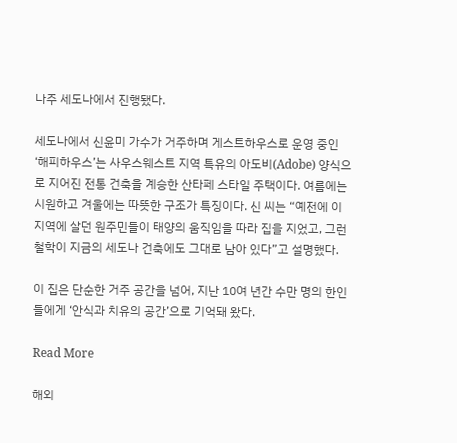나주 세도나에서 진행됐다.

세도나에서 신윤미 가수가 거주하며 게스트하우스로 운영 중인 ‘해피하우스’는 사우스웨스트 지역 특유의 아도비(Adobe) 양식으로 지어진 전통 건축을 계승한 산타페 스타일 주택이다. 여름에는 시원하고 겨울에는 따뜻한 구조가 특징이다. 신 씨는 “예전에 이 지역에 살던 원주민들이 태양의 움직임을 따라 집을 지었고, 그런 철학이 지금의 세도나 건축에도 그대로 남아 있다”고 설명했다.

이 집은 단순한 거주 공간을 넘어, 지난 10여 년간 수만 명의 한인들에게 ‘안식과 치유의 공간’으로 기억돼 왔다.

Read More

해외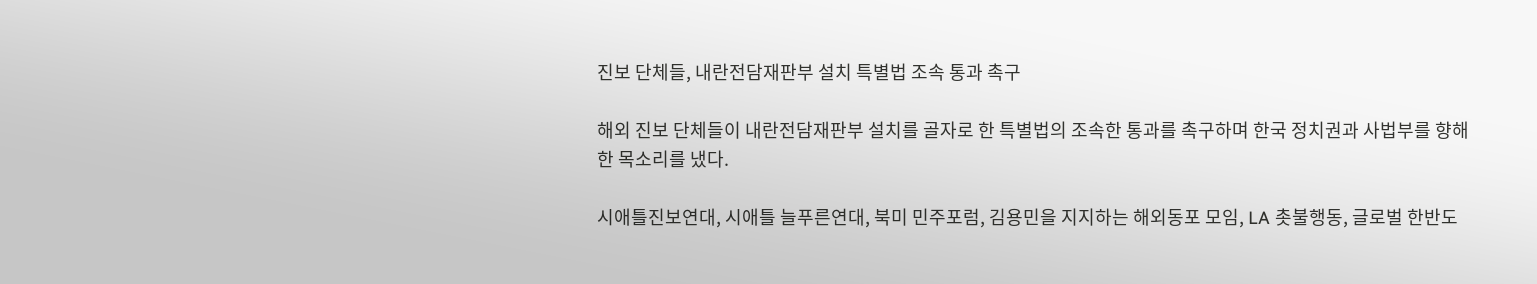진보 단체들, 내란전담재판부 설치 특별법 조속 통과 촉구

해외 진보 단체들이 내란전담재판부 설치를 골자로 한 특별법의 조속한 통과를 촉구하며 한국 정치권과 사법부를 향해 한 목소리를 냈다.

시애틀진보연대, 시애틀 늘푸른연대, 북미 민주포럼, 김용민을 지지하는 해외동포 모임, LA 촛불행동, 글로벌 한반도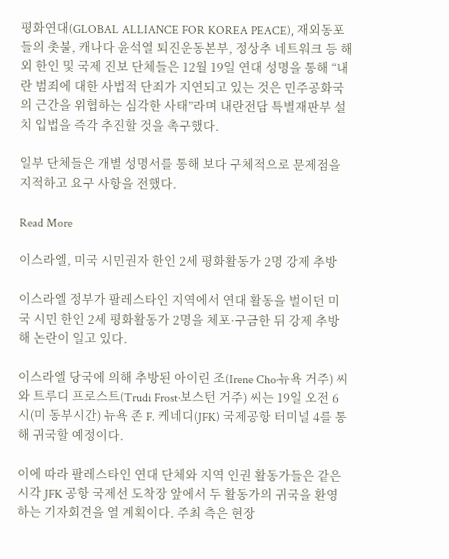평화연대(GLOBAL ALLIANCE FOR KOREA PEACE), 재외동포들의 촛불, 캐나다 윤석열 퇴진운동본부, 정상추 네트워크 등 해외 한인 및 국제 진보 단체들은 12월 19일 연대 성명을 통해 “내란 범죄에 대한 사법적 단죄가 지연되고 있는 것은 민주공화국의 근간을 위협하는 심각한 사태”라며 내란전담 특별재판부 설치 입법을 즉각 추진할 것을 촉구했다.

일부 단체들은 개별 성명서를 통해 보다 구체적으로 문제점을 지적하고 요구 사항을 전했다.

Read More

이스라엘, 미국 시민권자 한인 2세 평화활동가 2명 강제 추방

이스라엘 정부가 팔레스타인 지역에서 연대 활동을 벌이던 미국 시민 한인 2세 평화활동가 2명을 체포·구금한 뒤 강제 추방해 논란이 일고 있다.

이스라엘 당국에 의해 추방된 아이린 조(Irene Cho·뉴욕 거주) 씨와 트루디 프로스트(Trudi Frost·보스턴 거주) 씨는 19일 오전 6시(미 동부시간) 뉴욕 존 F. 케네디(JFK) 국제공항 터미널 4를 통해 귀국할 예정이다.

이에 따라 팔레스타인 연대 단체와 지역 인권 활동가들은 같은 시각 JFK 공항 국제선 도착장 앞에서 두 활동가의 귀국을 환영하는 기자회견을 열 계획이다. 주최 측은 현장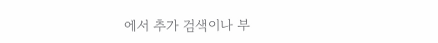에서 추가 검색이나 부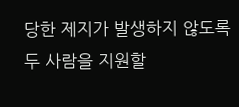당한 제지가 발생하지 않도록 두 사람을 지원할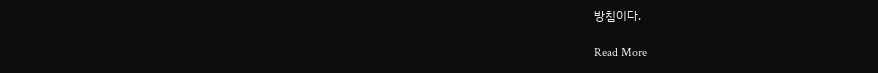방침이다.

Read More